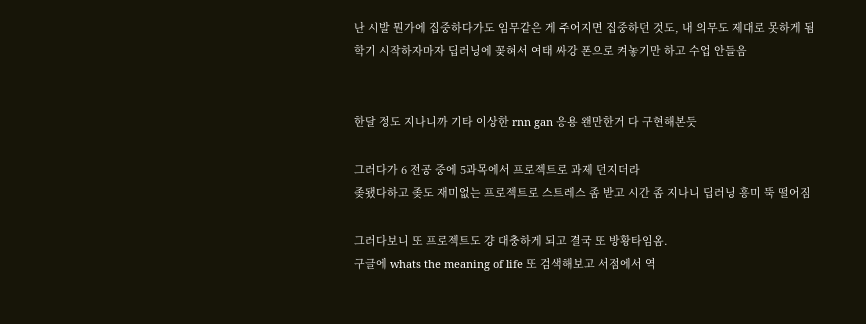난 시발 뭔가에 집중하다가도 임무같은 게 주어지면 집중하던 것도, 내 의무도 제대로 못하게 됨
학기 시작하자마자 딥러닝에 꽂혀서 여태 싸강 폰으로 켜놓기만 하고 수업 안들음


한달 정도 지나니까 기타 이상한 rnn gan 응용 왠만한거 다 구현해본듯

그러다가 6 전공 중에 5과목에서 프로젝트로 과제 던지더라
좆됐다하고 좆도 재미없는 프로젝트로 스트레스 좀 받고 시간 좀 지나니 딥러닝 흥미 뚝 떨어짐

그러다보니 또 프로젝트도 걍 대충하게 되고 결국 또 방황타임옴.
구글에 whats the meaning of life 또 검색해보고 서점에서 역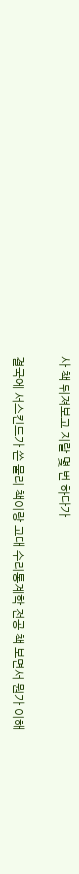사 책 뒤져보고 지랄 몇 번 하다가

결국에 서스킨드가 쓴 물리 책이랑 고대 수리통계학 전공 책 보면서 뭔가 이해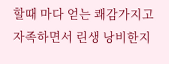할때 마다 얻는 쾌감가지고 자족하면서 린생 낭비한지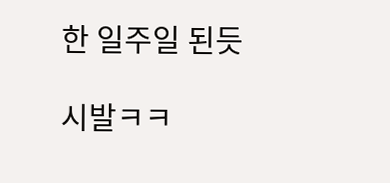한 일주일 된듯

시발ㅋㅋ